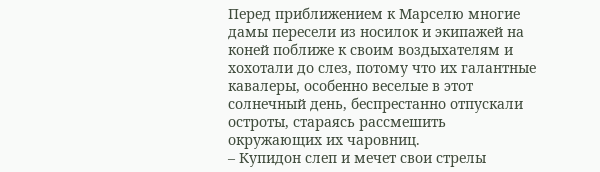Перед приближением к Марселю многие дамы пересели из носилок и экипажей на коней поближе к своим воздыхателям и хохотали до слез, потому что их галантные кавалеры, особенно веселые в этот солнечный день, беспрестанно отпускали остроты, стараясь рассмешить окружающих их чаровниц.
– Купидон слеп и мечет свои стрелы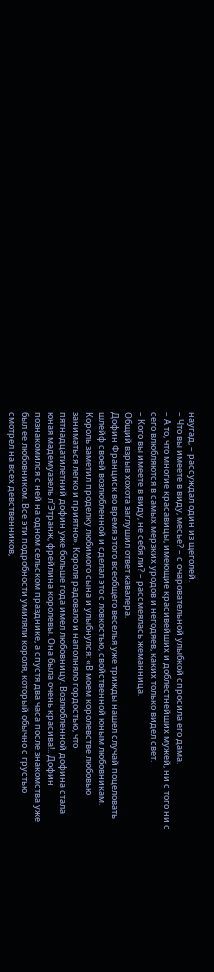наугад, – рассуждал один из щеголей.
– Что вы имеете в виду, месье? – с очаровательной улыбкой спросила его дама.
– А то, что многие красавицы, имеющие красивейших и доблестнейших мужей, ни с того ни с сего влюбляются в самых мерзких уродов и негодяев, каких только видел свет.
– Кого вы имеете в виду, не себя ли? – рассмеялась жеманница.
Общий взрыв хохота заглушил ответ кавалера.
Дофин Франциск во время этого всеобщего веселья уже трижды нашел случай поцеловать шлейф своей возлюбленной и сделал это с ловкостью, свойственной юным любовникам.
Король заметил проделку любимого сына и улыбнулся: «В моем королевстве любовью заниматься легко и приятно». Короля радовало и наполняло гордостью, что пятнадцатилетний дофин уже больше года имел любовницу. Возлюбленной дофина стала юная мадемуазель л’Этранж, фрейлина королевы. Она была очень красива!.. Дофин познакомился с ней на одном сельском празднике, а спустя два часа после знакомства уже был ее любовником. Все эти подробности умиляли короля, который обычно с грустью смотрел на всех девственников,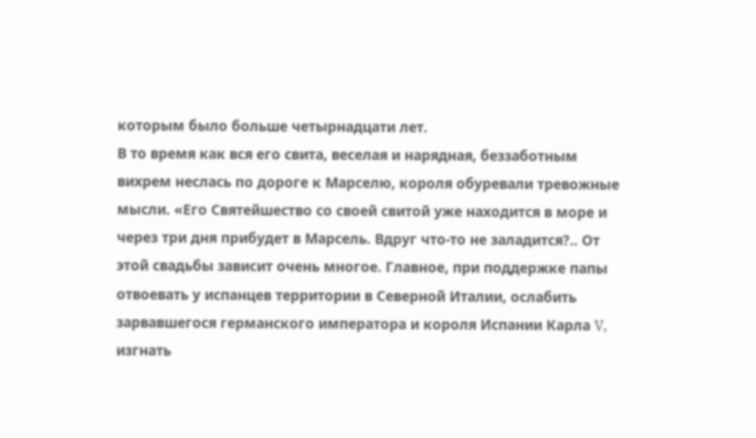которым было больше четырнадцати лет.
В то время как вся его свита, веселая и нарядная, беззаботным вихрем неслась по дороге к Марселю, короля обуревали тревожные мысли. «Его Святейшество со своей свитой уже находится в море и через три дня прибудет в Марсель. Вдруг что-то не заладится?.. От этой свадьбы зависит очень многое. Главное, при поддержке папы отвоевать у испанцев территории в Северной Италии, ослабить зарвавшегося германского императора и короля Испании Карла V, изгнать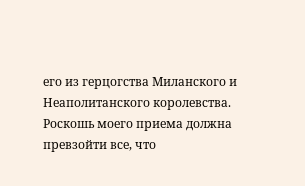его из герцогства Миланского и Неаполитанского королевства. Роскошь моего приема должна превзойти все, что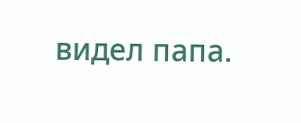видел папа.